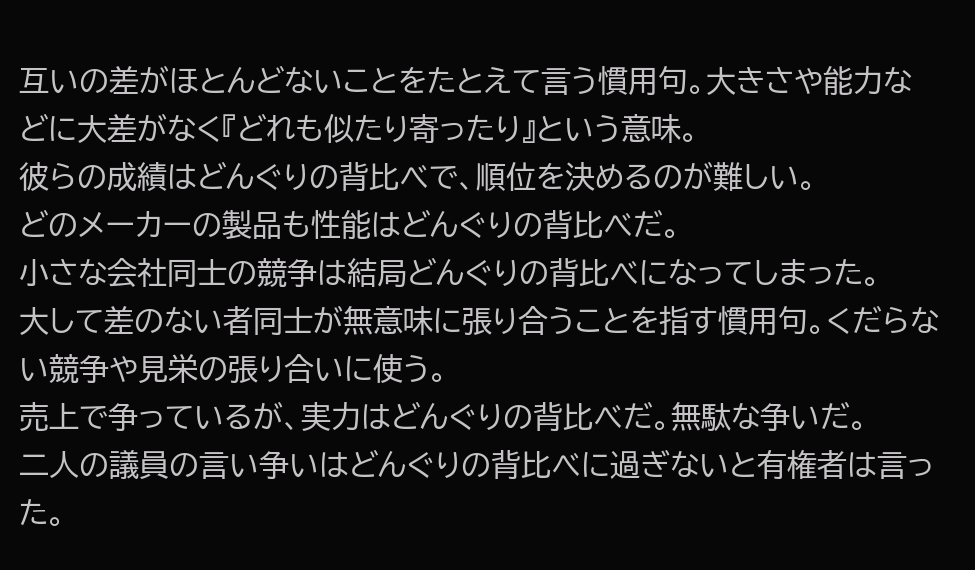互いの差がほとんどないことをたとえて言う慣用句。大きさや能力などに大差がなく『どれも似たり寄ったり』という意味。
彼らの成績はどんぐりの背比べで、順位を決めるのが難しい。
どのメーカーの製品も性能はどんぐりの背比べだ。
小さな会社同士の競争は結局どんぐりの背比べになってしまった。
大して差のない者同士が無意味に張り合うことを指す慣用句。くだらない競争や見栄の張り合いに使う。
売上で争っているが、実力はどんぐりの背比べだ。無駄な争いだ。
二人の議員の言い争いはどんぐりの背比べに過ぎないと有権者は言った。